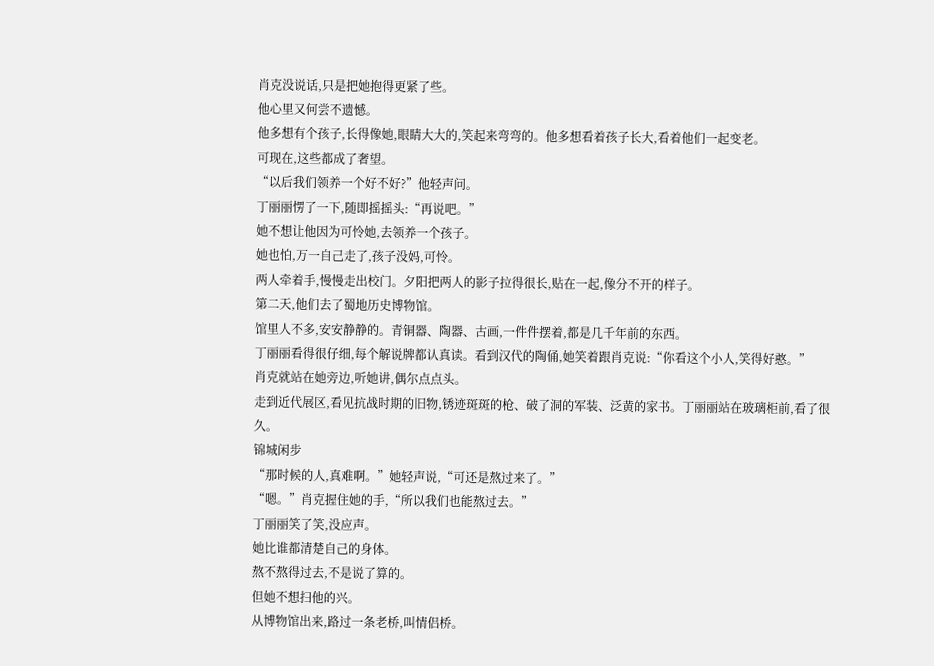肖克没说话,只是把她抱得更紧了些。
他心里又何尝不遗憾。
他多想有个孩子,长得像她,眼睛大大的,笑起来弯弯的。他多想看着孩子长大,看着他们一起变老。
可现在,这些都成了奢望。
“以后我们领养一个好不好?”他轻声问。
丁丽丽愣了一下,随即摇摇头:“再说吧。”
她不想让他因为可怜她,去领养一个孩子。
她也怕,万一自己走了,孩子没妈,可怜。
两人牵着手,慢慢走出校门。夕阳把两人的影子拉得很长,贴在一起,像分不开的样子。
第二天,他们去了蜀地历史博物馆。
馆里人不多,安安静静的。青铜器、陶器、古画,一件件摆着,都是几千年前的东西。
丁丽丽看得很仔细,每个解说牌都认真读。看到汉代的陶俑,她笑着跟肖克说:“你看这个小人,笑得好憨。”
肖克就站在她旁边,听她讲,偶尔点点头。
走到近代展区,看见抗战时期的旧物,锈迹斑斑的枪、破了洞的军装、泛黄的家书。丁丽丽站在玻璃柜前,看了很久。
锦城闲步
“那时候的人,真难啊。”她轻声说,“可还是熬过来了。”
“嗯。”肖克握住她的手,“所以我们也能熬过去。”
丁丽丽笑了笑,没应声。
她比谁都清楚自己的身体。
熬不熬得过去,不是说了算的。
但她不想扫他的兴。
从博物馆出来,路过一条老桥,叫情侣桥。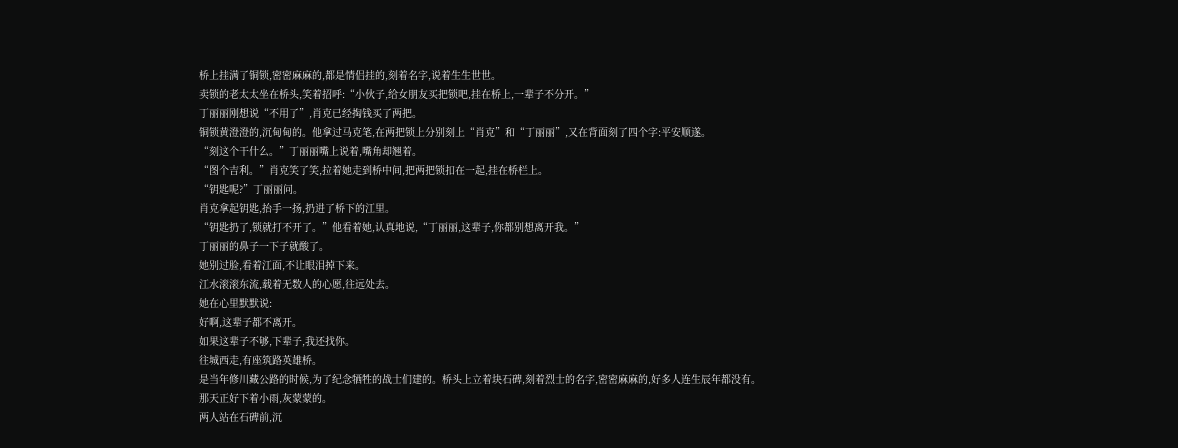桥上挂满了铜锁,密密麻麻的,都是情侣挂的,刻着名字,说着生生世世。
卖锁的老太太坐在桥头,笑着招呼:“小伙子,给女朋友买把锁吧,挂在桥上,一辈子不分开。”
丁丽丽刚想说“不用了”,肖克已经掏钱买了两把。
铜锁黄澄澄的,沉甸甸的。他拿过马克笔,在两把锁上分别刻上“肖克”和“丁丽丽”,又在背面刻了四个字:平安顺遂。
“刻这个干什么。”丁丽丽嘴上说着,嘴角却翘着。
“图个吉利。”肖克笑了笑,拉着她走到桥中间,把两把锁扣在一起,挂在桥栏上。
“钥匙呢?”丁丽丽问。
肖克拿起钥匙,抬手一扬,扔进了桥下的江里。
“钥匙扔了,锁就打不开了。”他看着她,认真地说,“丁丽丽,这辈子,你都别想离开我。”
丁丽丽的鼻子一下子就酸了。
她别过脸,看着江面,不让眼泪掉下来。
江水滚滚东流,载着无数人的心愿,往远处去。
她在心里默默说:
好啊,这辈子都不离开。
如果这辈子不够,下辈子,我还找你。
往城西走,有座筑路英雄桥。
是当年修川藏公路的时候,为了纪念牺牲的战士们建的。桥头上立着块石碑,刻着烈士的名字,密密麻麻的,好多人连生辰年都没有。
那天正好下着小雨,灰蒙蒙的。
两人站在石碑前,沉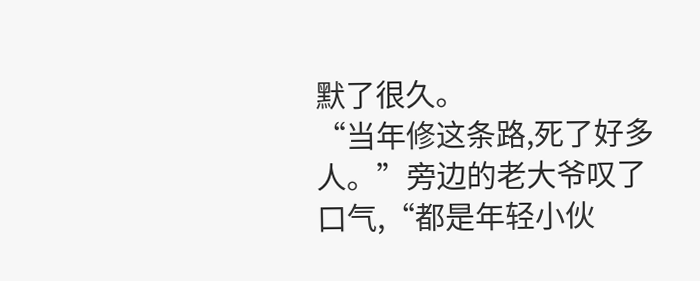默了很久。
“当年修这条路,死了好多人。”旁边的老大爷叹了口气,“都是年轻小伙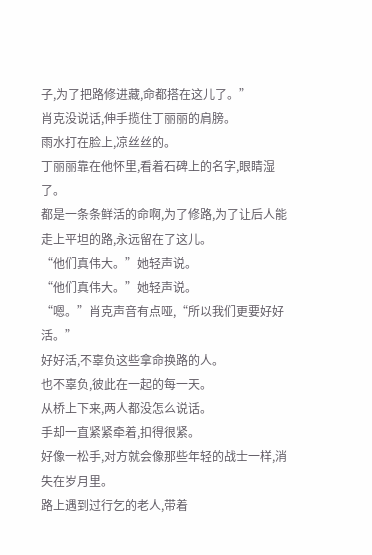子,为了把路修进藏,命都搭在这儿了。”
肖克没说话,伸手揽住丁丽丽的肩膀。
雨水打在脸上,凉丝丝的。
丁丽丽靠在他怀里,看着石碑上的名字,眼睛湿了。
都是一条条鲜活的命啊,为了修路,为了让后人能走上平坦的路,永远留在了这儿。
“他们真伟大。”她轻声说。
“他们真伟大。”她轻声说。
“嗯。”肖克声音有点哑,“所以我们更要好好活。”
好好活,不辜负这些拿命换路的人。
也不辜负,彼此在一起的每一天。
从桥上下来,两人都没怎么说话。
手却一直紧紧牵着,扣得很紧。
好像一松手,对方就会像那些年轻的战士一样,消失在岁月里。
路上遇到过行乞的老人,带着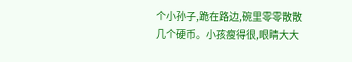个小孙子,跪在路边,碗里零零散散几个硬币。小孩瘦得很,眼睛大大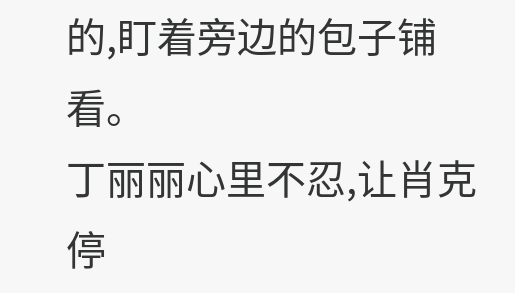的,盯着旁边的包子铺看。
丁丽丽心里不忍,让肖克停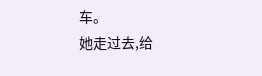车。
她走过去,给